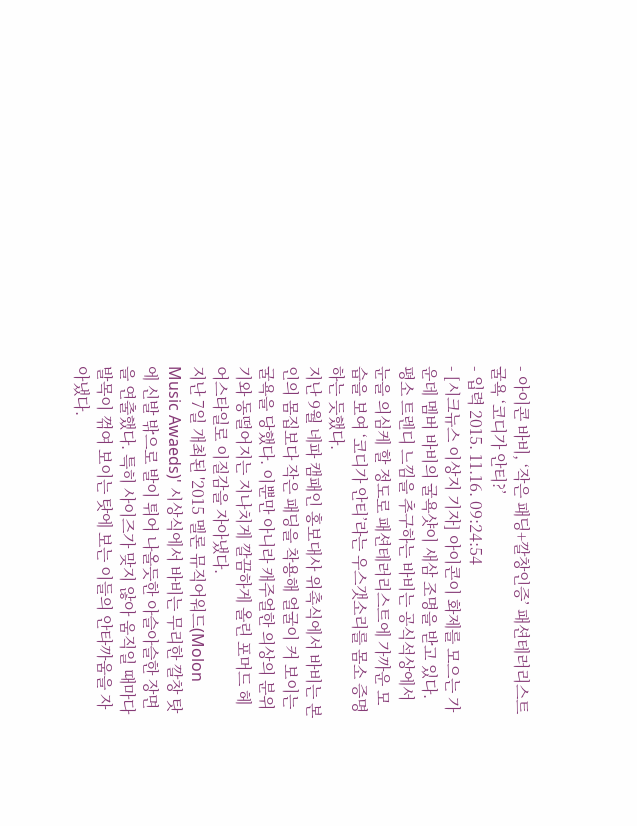- 아이콘 바비, ‘작은 패딩+깔창인증’ 패션테러리스트 굴욕 ‘코디가 안티?’
- 입력 2015. 11.16. 09:24:54
- [시크뉴스 이상지 기자] 아이콘이 화제를 모으는 가운데 멤버 바비의 굴욕샷이 새삼 조명을 받고 있다.
평소 트렌디 느낌을 추구하는 바비는 공식석상에서 눈을 의심케 할 정도로 패션테러리스트에 가까운 모습을 보여 ‘코디가 안티’라는 우스갯소리를 몸소 증명하는 듯했다.
지난 9월 네파 캠패인 홍보대사 위촉식에서 바비는 본인의 몸집보다 작은 패딩을 착용해 얼굴이 커 보이는 굴욕을 당했다. 이뿐만 아니라 캐주얼한 의상의 분위기와 동떨어지는 지나치게 깔끔하게 올린 포머드 헤어스타일로 이질감을 자아냈다.
지난 7일 개최된 '2015 멜론 뮤직어워드(Molon Music Awaeds)' 시상식에서 바비는 무리한 깔창 탓에 신발 밖으로 발이 튀어 나올듯한 아슬아슬한 장면을 연출했다. 특히 사이즈가 맞지 않아 움직일 때마다 발목이 꺾여 보이는 탓에 보는 이들의 안타까움을 자아냈다.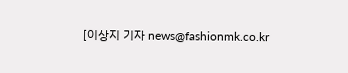[이상지 기자 news@fashionmk.co.kr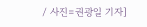/ 사진=권광일 기자]